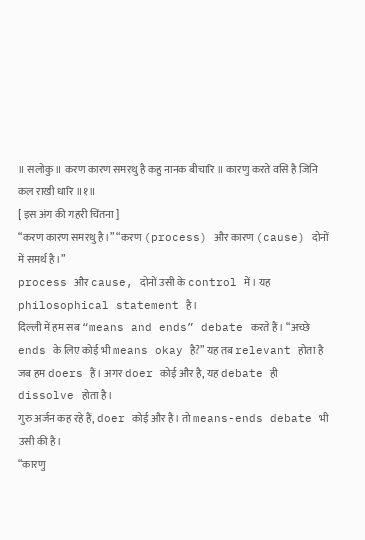॥ सलोकु ॥ करण कारण समरथु है कहु नानक बीचारि ॥ कारणु करते वसि है जिनि कल राखी धारि ॥१॥
[ इस अंग की गहरी चिंतना ]
“करण कारण समरथु है।” “करण (process) और कारण (cause) दोनों में समर्थ है।”
process और cause, दोनों उसी के control में। यह philosophical statement है।
दिल्ली में हम सब “means and ends” debate करते हैं। “अच्छे ends के लिए कोई भी means okay है?” यह तब relevant होता है जब हम doers हैं। अगर doer कोई और है, यह debate ही dissolve होता है।
गुरु अर्जन कह रहे हैं, doer कोई और है। तो means-ends debate भी उसी की है।
“कारणु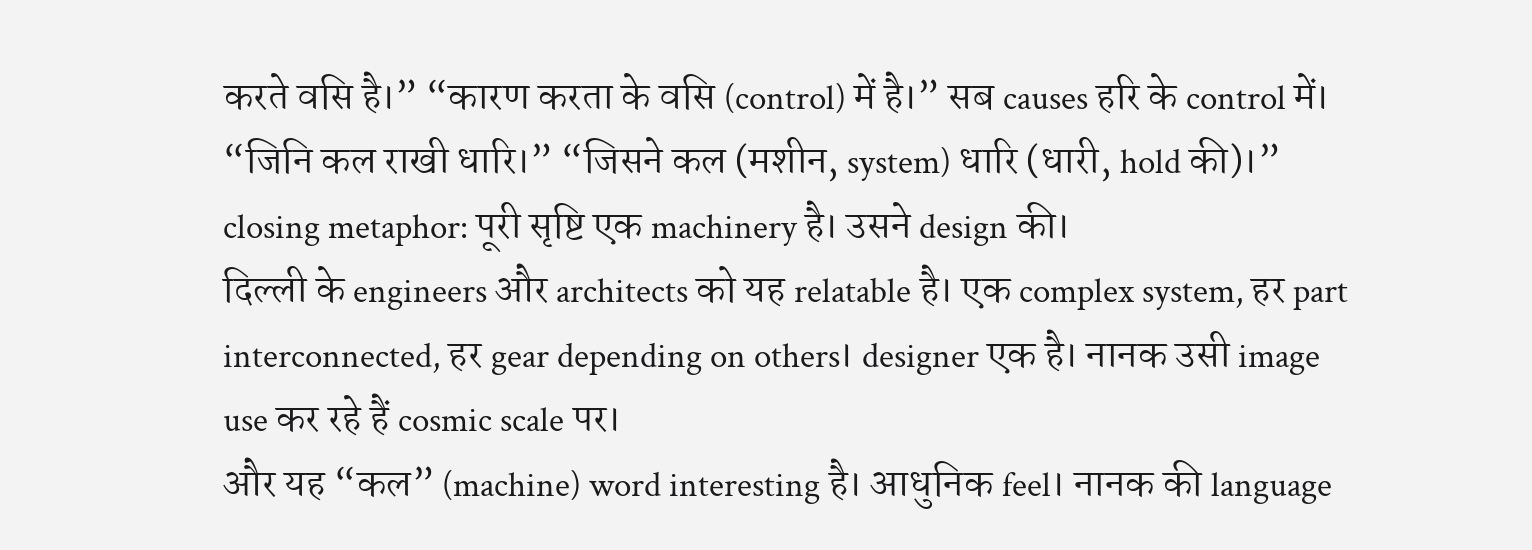करते वसि है।” “कारण करता के वसि (control) में है।” सब causes हरि के control में।
“जिनि कल राखी धारि।” “जिसने कल (मशीन, system) धारि (धारी, hold की)।”
closing metaphor: पूरी सृष्टि एक machinery है। उसने design की।
दिल्ली के engineers और architects को यह relatable है। एक complex system, हर part interconnected, हर gear depending on others। designer एक है। नानक उसी image use कर रहे हैं cosmic scale पर।
और यह “कल” (machine) word interesting है। आधुनिक feel। नानक की language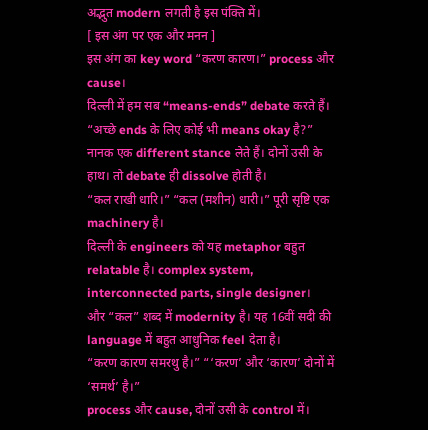अद्भुत modern लगती है इस पंक्ति में।
[ इस अंग पर एक और मनन ]
इस अंग का key word “करण कारण।” process और cause।
दिल्ली में हम सब “means-ends” debate करते हैं। “अच्छे ends के लिए कोई भी means okay है?”
नानक एक different stance लेते हैं। दोनों उसी के हाथ। तो debate ही dissolve होती है।
“कल राखी धारि।” “कल (मशीन) धारी।” पूरी सृष्टि एक machinery है।
दिल्ली के engineers को यह metaphor बहुत relatable है। complex system, interconnected parts, single designer।
और “कल” शब्द में modernity है। यह 16वीं सदी की language में बहुत आधुनिक feel देता है।
“करण कारण समरथु है।” “‘करण’ और ‘कारण’ दोनों में ‘समर्थ’ है।”
process और cause, दोनों उसी के control में।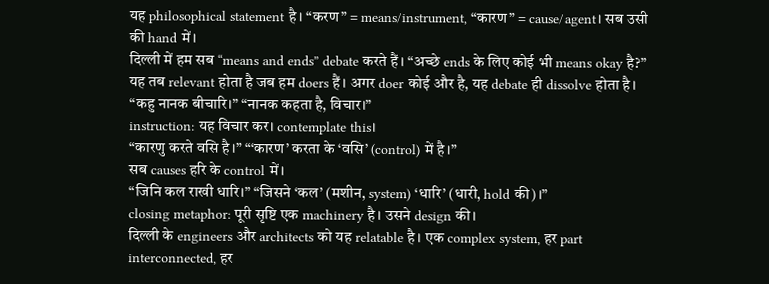यह philosophical statement है। “करण” = means/instrument, “कारण” = cause/agent। सब उसी की hand में।
दिल्ली में हम सब “means and ends” debate करते हैं। “अच्छे ends के लिए कोई भी means okay है?” यह तब relevant होता है जब हम doers हैं। अगर doer कोई और है, यह debate ही dissolve होता है।
“कहु नानक बीचारि।” “नानक कहता है, विचार।”
instruction: यह विचार कर। contemplate this।
“कारणु करते वसि है।” “‘कारण’ करता के ‘वसि’ (control) में है।”
सब causes हरि के control में।
“जिनि कल राखी धारि।” “जिसने ‘कल’ (मशीन, system) ‘धारि’ (धारी, hold की)।”
closing metaphor: पूरी सृष्टि एक machinery है। उसने design की।
दिल्ली के engineers और architects को यह relatable है। एक complex system, हर part interconnected, हर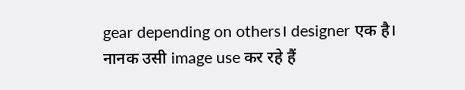gear depending on others। designer एक है। नानक उसी image use कर रहे हैं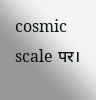cosmic scale पर।